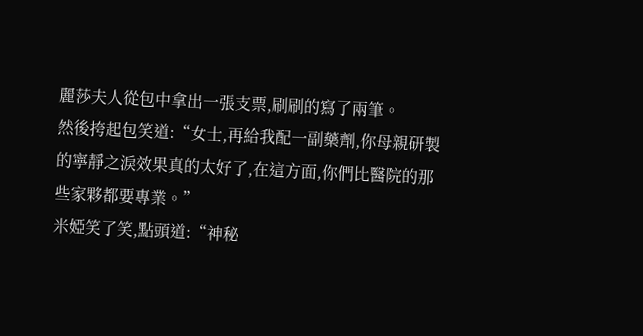麗莎夫人從包中拿出一張支票,刷刷的寫了兩筆。
然後挎起包笑道:“女士,再給我配一副藥劑,你母親研製的寧靜之淚效果真的太好了,在這方面,你們比醫院的那些家夥都要專業。”
米婭笑了笑,點頭道:“神秘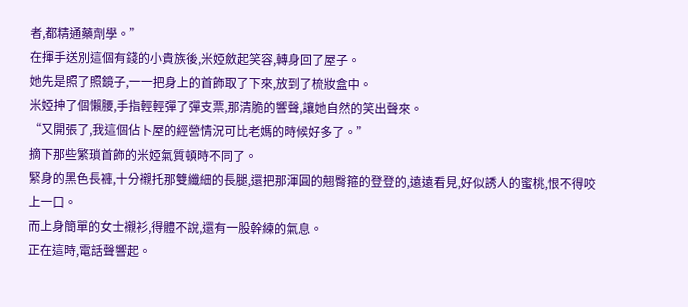者,都精通藥劑學。”
在揮手送別這個有錢的小貴族後,米婭斂起笑容,轉身回了屋子。
她先是照了照鏡子,一一把身上的首飾取了下來,放到了梳妝盒中。
米婭抻了個懶腰,手指輕輕彈了彈支票,那清脆的響聲,讓她自然的笑出聲來。
“又開張了,我這個佔卜屋的經營情況可比老媽的時候好多了。”
摘下那些繁瑣首飾的米婭氣質頓時不同了。
緊身的黑色長褲,十分襯托那雙纖細的長腿,還把那渾圓的翹臀箍的登登的,遠遠看見,好似誘人的蜜桃,恨不得咬上一口。
而上身簡單的女士襯衫,得體不說,還有一股幹練的氣息。
正在這時,電話聲響起。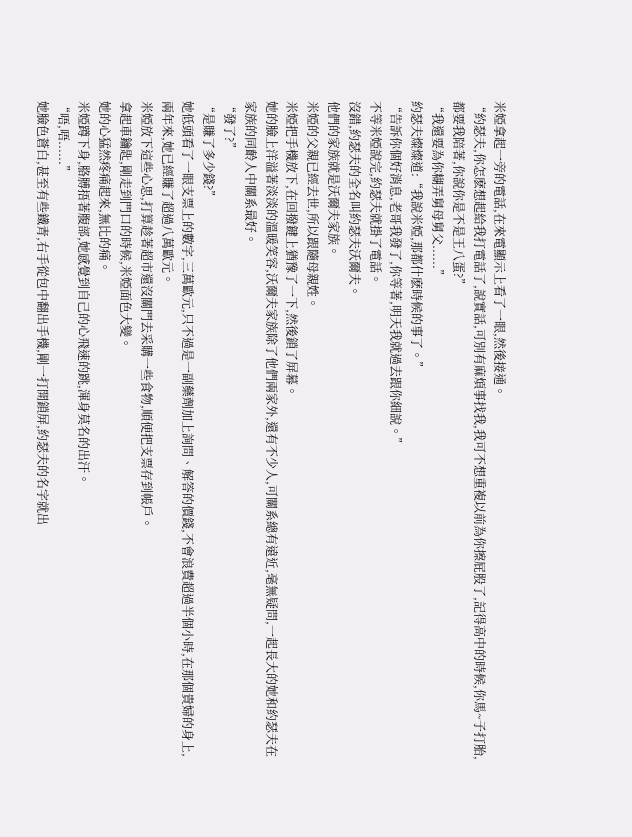米婭拿起一旁的電話,在來電顯示上看了一眼,然後接通。
“約瑟夫,你怎麽想起給我打電話了,說實話,可別有麻煩事找我,我可不想重複以前為你擦屁股了,記得高中的時候,你馬~子打胎,都要我陪著,你說你是不是王八蛋?”
“我還要為你糊弄舅母舅父......”
約瑟夫燦燦道:“我說米婭,那都什麽時候的事了。”
“告訴你個好消息,老哥我發了,你等著,明天我就過去跟你細說。”
不等米婭說完,約瑟夫就掛了電話。
沒錯,約瑟夫的全名叫約瑟夫沃爾夫。
他們的家族就是沃爾夫家族。
米婭的父親已經去世,所以跟隨母親姓。
米婭把手機放下,在回撥鍵上猶豫了一下,然後鎖了屏幕。
她的臉上洋溢著淡淡的溫暖笑容,沃爾夫家族除了他們兩家外,還有不少人,可關系總有遠近,毫無疑問,一起長大的她和約瑟夫在家族的同齡人中關系最好。
“發了?”
“是賺了多少錢?”
她低頭看了一眼支票上的數字,三萬歐元,只不過是一副藥劑加上詢問、解答的價錢,不會浪費超過半個小時,在那個貴婦的身上,兩年來,她已經賺了超過八萬歐元。
米婭放下這些心思,打算趁著超市還沒關門去采購一些食物,順便把支票存到帳戶。
拿起車鑰匙,剛走到門口的時候,米婭面色大變。
她的心猛然疼痛起來,無比的痛。
米婭蹲下身,胳膊捂著腹部,她感覺到自己的心飛速的跳,渾身莫名的出汗。
“唔,唔......”
她臉色蒼白,甚至有些鐵青,右手從包中翻出手機,剛一打開鎖屏,約瑟夫的名字就出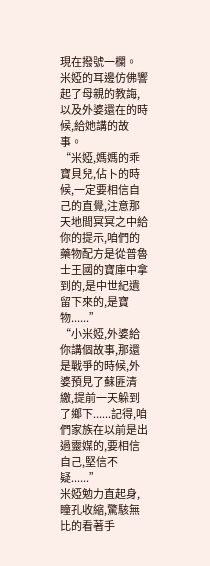現在撥號一欄。
米婭的耳邊仿佛響起了母親的教誨,以及外婆還在的時候,給她講的故事。
“米婭,媽媽的乖寶貝兒,佔卜的時候,一定要相信自己的直覺,注意那天地間冥冥之中給你的提示,咱們的藥物配方是從普魯士王國的寶庫中拿到的,是中世紀遺留下來的,是寶物......”
“小米婭,外婆給你講個故事,那還是戰爭的時候,外婆預見了蘇匪清繳,提前一天躲到了鄉下......記得,咱們家族在以前是出過靈媒的,要相信自己,堅信不疑......”
米婭勉力直起身,瞳孔收縮,驚駭無比的看著手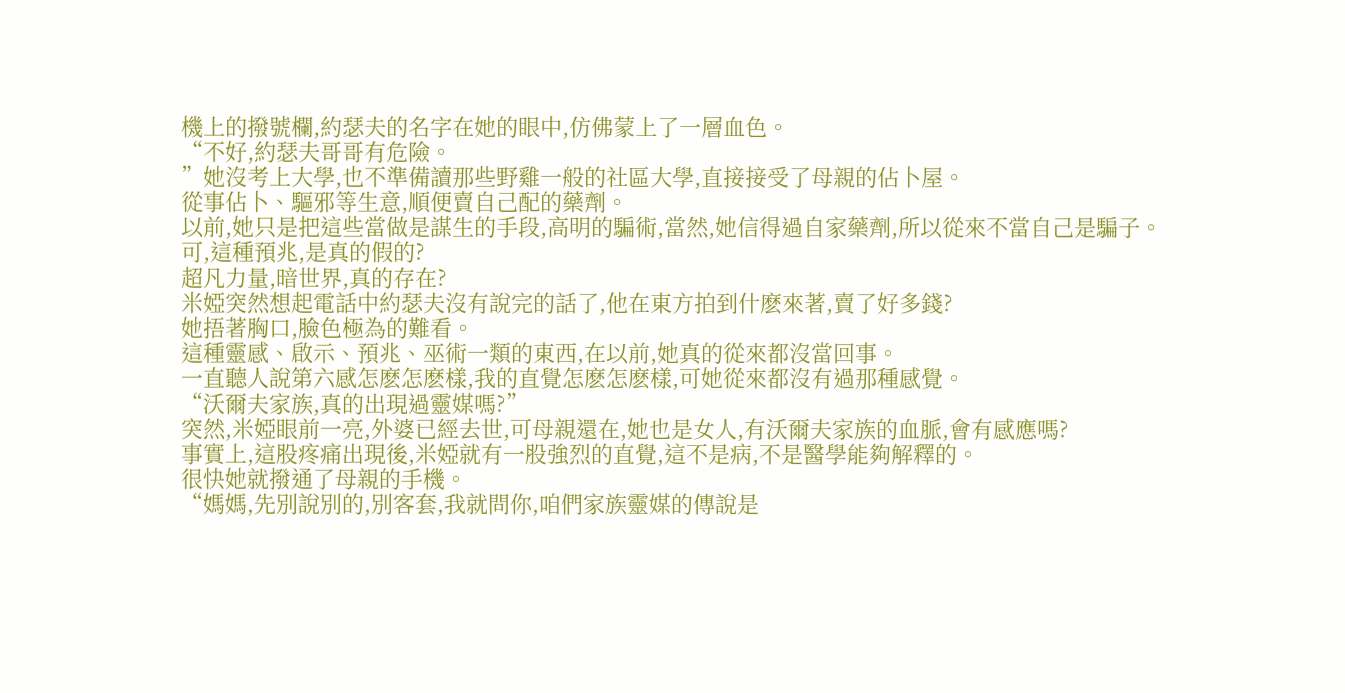機上的撥號欄,約瑟夫的名字在她的眼中,仿佛蒙上了一層血色。
“不好,約瑟夫哥哥有危險。
”她沒考上大學,也不準備讀那些野雞一般的社區大學,直接接受了母親的佔卜屋。
從事佔卜、驅邪等生意,順便賣自己配的藥劑。
以前,她只是把這些當做是謀生的手段,高明的騙術,當然,她信得過自家藥劑,所以從來不當自己是騙子。
可,這種預兆,是真的假的?
超凡力量,暗世界,真的存在?
米婭突然想起電話中約瑟夫沒有說完的話了,他在東方拍到什麽來著,賣了好多錢?
她捂著胸口,臉色極為的難看。
這種靈感、啟示、預兆、巫術一類的東西,在以前,她真的從來都沒當回事。
一直聽人說第六感怎麽怎麽樣,我的直覺怎麽怎麽樣,可她從來都沒有過那種感覺。
“沃爾夫家族,真的出現過靈媒嗎?”
突然,米婭眼前一亮,外婆已經去世,可母親還在,她也是女人,有沃爾夫家族的血脈,會有感應嗎?
事實上,這股疼痛出現後,米婭就有一股強烈的直覺,這不是病,不是醫學能夠解釋的。
很快她就撥通了母親的手機。
“媽媽,先別說別的,別客套,我就問你,咱們家族靈媒的傳說是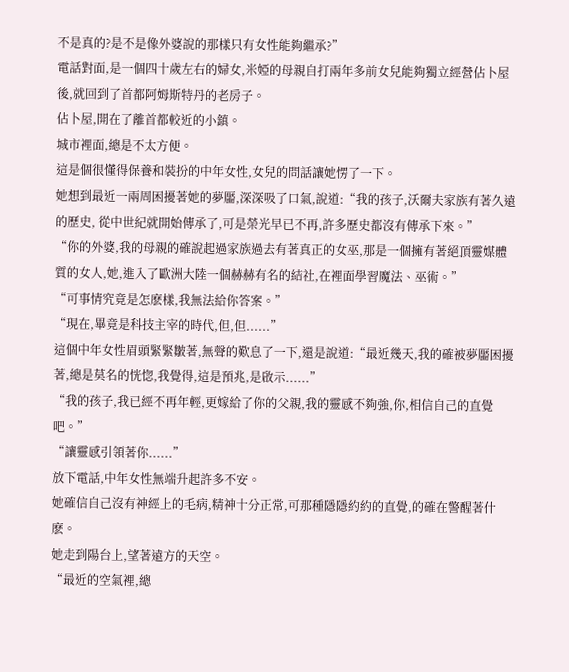不是真的?是不是像外婆說的那樣只有女性能夠繼承?”
電話對面,是一個四十歲左右的婦女,米婭的母親自打兩年多前女兒能夠獨立經營佔卜屋後,就回到了首都阿姆斯特丹的老房子。
佔卜屋,開在了離首都較近的小鎮。
城市裡面,總是不太方便。
這是個很懂得保養和裝扮的中年女性,女兒的問話讓她愣了一下。
她想到最近一兩周困擾著她的夢靨,深深吸了口氣,說道:“我的孩子,沃爾夫家族有著久遠的歷史, 從中世紀就開始傳承了,可是榮光早已不再,許多歷史都沒有傳承下來。”
“你的外婆,我的母親的確說起過家族過去有著真正的女巫,那是一個擁有著絕頂靈媒體質的女人,她,進入了歐洲大陸一個赫赫有名的結社,在裡面學習魔法、巫術。”
“可事情究竟是怎麽樣,我無法給你答案。”
“現在,畢竟是科技主宰的時代,但,但......”
這個中年女性眉頭緊緊皺著,無聲的歎息了一下,還是說道:“最近幾天,我的確被夢靨困擾著,總是莫名的恍惚,我覺得,這是預兆,是啟示......”
“我的孩子,我已經不再年輕,更嫁給了你的父親,我的靈感不夠強,你,相信自己的直覺吧。”
“讓靈感引領著你......”
放下電話,中年女性無端升起許多不安。
她確信自己沒有神經上的毛病,精神十分正常,可那種隱隱約約的直覺,的確在警醒著什麽。
她走到陽台上,望著遠方的天空。
“最近的空氣裡,總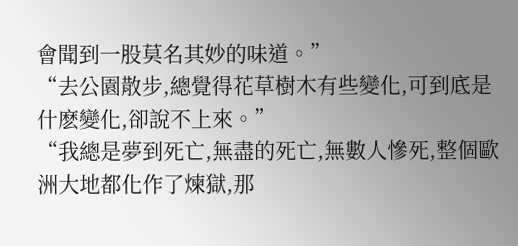會聞到一股莫名其妙的味道。”
“去公園散步,總覺得花草樹木有些變化,可到底是什麽變化,卻說不上來。”
“我總是夢到死亡,無盡的死亡,無數人慘死,整個歐洲大地都化作了煉獄,那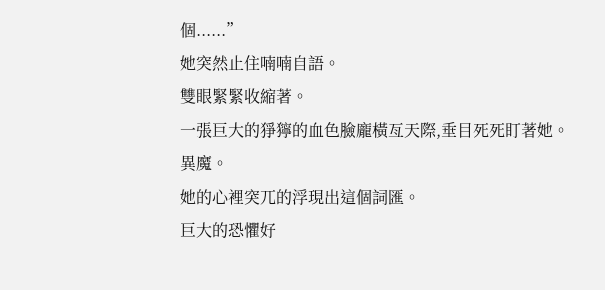個......”
她突然止住喃喃自語。
雙眼緊緊收縮著。
一張巨大的猙獰的血色臉龐橫亙天際,垂目死死盯著她。
異魔。
她的心裡突兀的浮現出這個詞匯。
巨大的恐懼好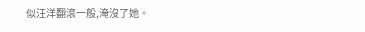似汪洋翻滾一般,淹沒了她。